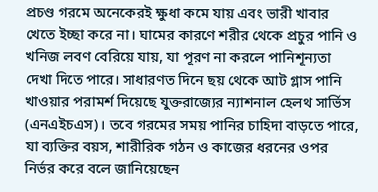প্রচণ্ড গরমে অনেকেরই ক্ষুধা কমে যায় এবং ভারী খাবার খেতে ইচ্ছা করে না। ঘামের কারণে শরীর থেকে প্রচুর পানি ও খনিজ লবণ বেরিয়ে যায়, যা পূরণ না করলে পানিশূন্যতা দেখা দিতে পারে। সাধারণত দিনে ছয় থেকে আট গ্লাস পানি খাওয়ার পরামর্শ দিয়েছে যুক্তরাজ্যের ন্যাশনাল হেলথ সার্ভিস (এনএইচএস)। তবে গরমের সময় পানির চাহিদা বাড়তে পারে, যা ব্যক্তির বয়স, শারীরিক গঠন ও কাজের ধরনের ওপর নির্ভর করে বলে জানিয়েছেন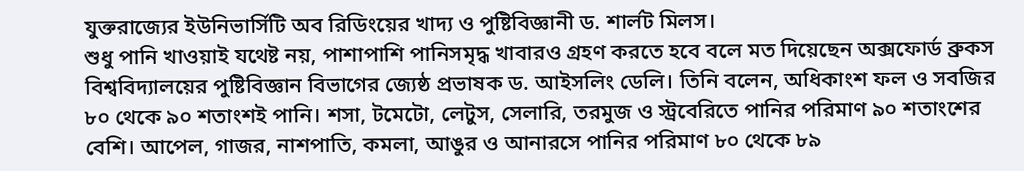যুক্তরাজ্যের ইউনিভার্সিটি অব রিডিংয়ের খাদ্য ও পুষ্টিবিজ্ঞানী ড. শার্লট মিলস।
শুধু পানি খাওয়াই যথেষ্ট নয়, পাশাপাশি পানিসমৃদ্ধ খাবারও গ্রহণ করতে হবে বলে মত দিয়েছেন অক্সফোর্ড ব্রুকস বিশ্ববিদ্যালয়ের পুষ্টিবিজ্ঞান বিভাগের জ্যেষ্ঠ প্রভাষক ড. আইসলিং ডেলি। তিনি বলেন, অধিকাংশ ফল ও সবজির ৮০ থেকে ৯০ শতাংশই পানি। শসা, টমেটো, লেটুস, সেলারি, তরমুজ ও স্ট্রবেরিতে পানির পরিমাণ ৯০ শতাংশের বেশি। আপেল, গাজর, নাশপাতি, কমলা, আঙুর ও আনারসে পানির পরিমাণ ৮০ থেকে ৮৯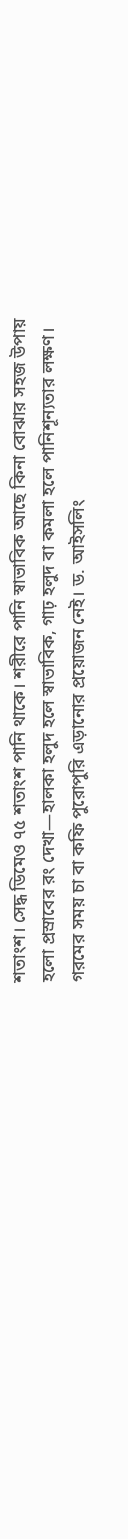শতাংশ। সেদ্ধ ডিমেও ৭৫ শতাংশ পানি থাকে। শরীরে পানি স্বাভাবিক আছে কিনা বোঝার সহজ উপায় হলো প্রস্রাবের রং দেখা—হালকা হলুদ হলে স্বাভাবিক, গাঢ় হলুদ বা কমলা হলে পানিশূন্যতার লক্ষণ।
গরমের সময় চা বা কফি পুরোপুরি এড়ানোর প্রয়োজন নেই। ড. আইসলিং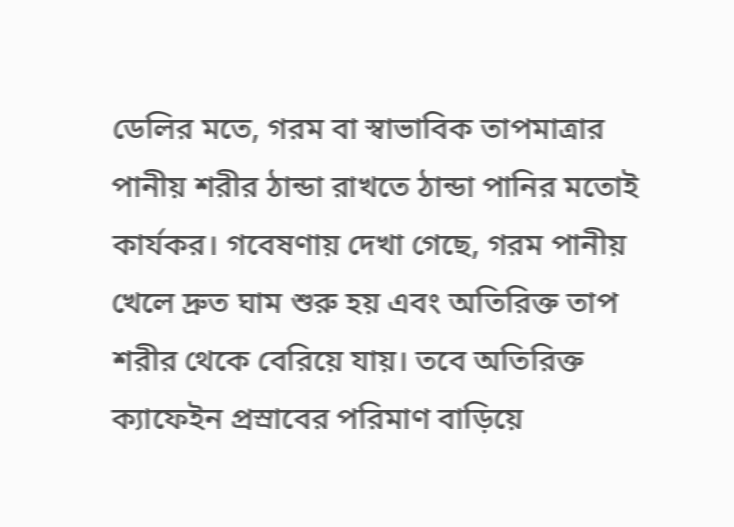ডেলির মতে, গরম বা স্বাভাবিক তাপমাত্রার পানীয় শরীর ঠান্ডা রাখতে ঠান্ডা পানির মতোই কার্যকর। গবেষণায় দেখা গেছে, গরম পানীয় খেলে দ্রুত ঘাম শুরু হয় এবং অতিরিক্ত তাপ শরীর থেকে বেরিয়ে যায়। তবে অতিরিক্ত ক্যাফেইন প্রস্রাবের পরিমাণ বাড়িয়ে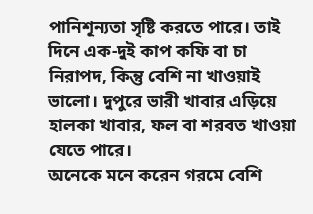পানিশূন্যতা সৃষ্টি করতে পারে। তাই দিনে এক-দুই কাপ কফি বা চা নিরাপদ, কিন্তু বেশি না খাওয়াই ভালো। দুপুরে ভারী খাবার এড়িয়ে হালকা খাবার, ফল বা শরবত খাওয়া যেতে পারে।
অনেকে মনে করেন গরমে বেশি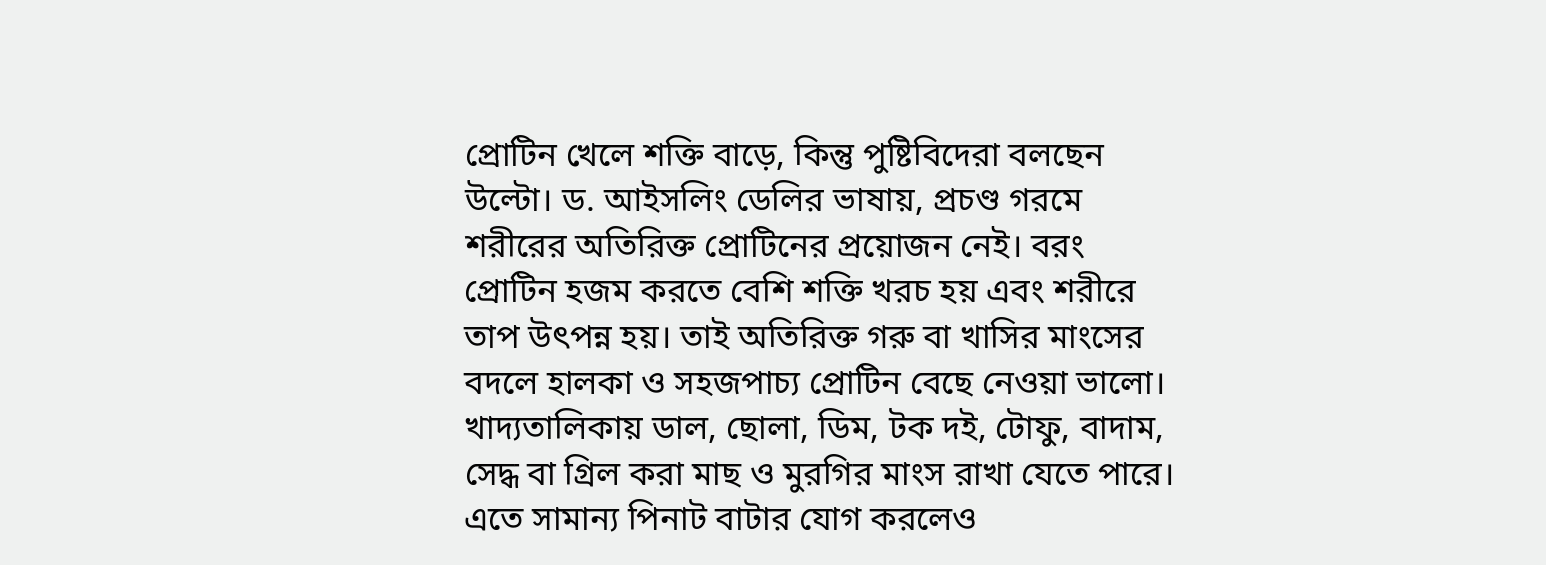প্রোটিন খেলে শক্তি বাড়ে, কিন্তু পুষ্টিবিদেরা বলছেন উল্টো। ড. আইসলিং ডেলির ভাষায়, প্রচণ্ড গরমে শরীরের অতিরিক্ত প্রোটিনের প্রয়োজন নেই। বরং প্রোটিন হজম করতে বেশি শক্তি খরচ হয় এবং শরীরে তাপ উৎপন্ন হয়। তাই অতিরিক্ত গরু বা খাসির মাংসের বদলে হালকা ও সহজপাচ্য প্রোটিন বেছে নেওয়া ভালো। খাদ্যতালিকায় ডাল, ছোলা, ডিম, টক দই, টোফু, বাদাম, সেদ্ধ বা গ্রিল করা মাছ ও মুরগির মাংস রাখা যেতে পারে। এতে সামান্য পিনাট বাটার যোগ করলেও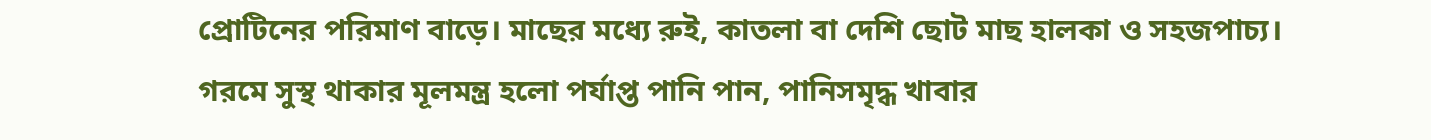প্রোটিনের পরিমাণ বাড়ে। মাছের মধ্যে রুই, কাতলা বা দেশি ছোট মাছ হালকা ও সহজপাচ্য।
গরমে সুস্থ থাকার মূলমন্ত্র হলো পর্যাপ্ত পানি পান, পানিসমৃদ্ধ খাবার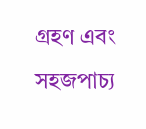গ্রহণ এবং সহজপাচ্য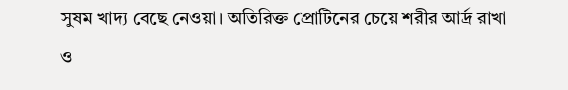সুষম খাদ্য বেছে নেওয়া। অতিরিক্ত প্রোটিনের চেয়ে শরীর আর্দ্র রাখা ও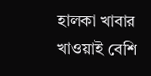হালকা খাবার খাওয়াই বেশি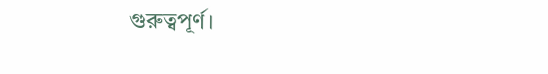গুরুত্বপূর্ণ।